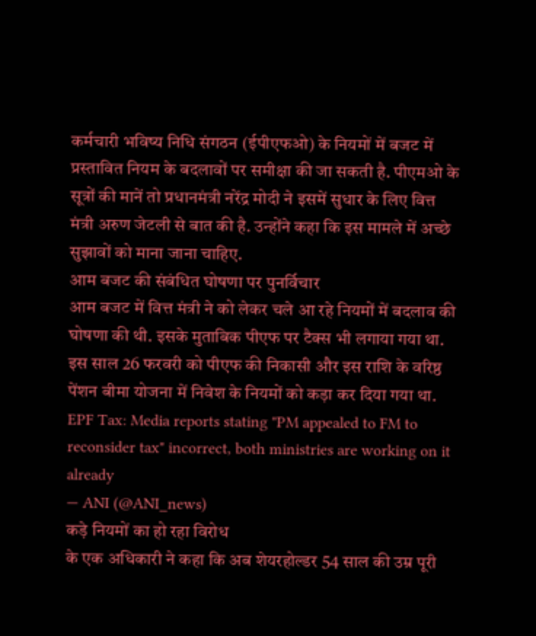कर्मचारी भविष्य निधि संगठन (ईपीएफओ) के नियमों में बजट में प्रस्तावित नियम के बदलावों पर समीक्षा की जा सकती है. पीएमओ के सूत्रों की मानें तो प्रधानमंत्री नरेंद्र मोदी ने इसमें सुधार के लिए वित्त मंत्री अरुण जेटली से बात की है. उन्होंने कहा कि इस मामले में अच्छे सुझावों को माना जाना चाहिए.
आम बजट की संबंधित घोषणा पर पुनर्विचार
आम बजट में वित्त मंत्री ने को लेकर चले आ रहे नियमों में बदलाव की घोषणा की थी. इसके मुताबिक पीएफ पर टैक्स भी लगाया गया था. इस साल 26 फरवरी को पीएफ की निकासी और इस राशि के वरिष्ठ पेंशन बीमा योजना में निवेश के नियमों को कड़ा कर दिया गया था.
EPF Tax: Media reports stating "PM appealed to FM to reconsider tax" incorrect, both ministries are working on it already
— ANI (@ANI_news)
कड़े नियमों का हो रहा विरोध
के एक अधिकारी ने कहा कि अब शेयरहोल्डर 54 साल की उम्र पूरी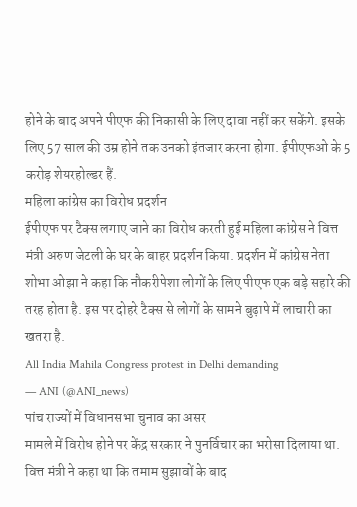होने के बाद अपने पीएफ की निकासी के लिए दावा नहीं कर सकेंगे. इसके लिए 57 साल की उम्र होने तक उनको इंतजार करना होगा. ईपीएफओ के 5 करोड़ शेयरहोल्डर हैं.
महिला कांग्रेस का विरोध प्रदर्शन
ईपीएफ पर टैक्स लगाए जाने का विरोध करती हुई महिला कांग्रेस ने वित्त मंत्री अरुण जेटली के घर के बाहर प्रदर्शन किया. प्रदर्शन में कांग्रेस नेता शोभा ओझा ने कहा कि नौकरीपेशा लोगों के लिए पीएफ एक बड़े सहारे की तरह होता है. इस पर दोहरे टैक्स से लोगों के सामने बुढ़ापे में लाचारी का खतरा है.
All India Mahila Congress protest in Delhi demanding
— ANI (@ANI_news)
पांच राज्यों में विधानसभा चुनाव का असर
मामले में विरोध होने पर केंद्र सरकार ने पुनर्विचार का भरोसा दिलाया था. वित्त मंत्री ने कहा था कि तमाम सुझावों के बाद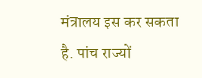मंत्रालय इस कर सकता है. पांच राज्यों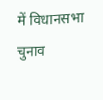में विधानसभा चुनाव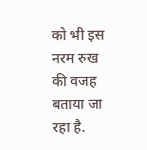को भी इस नरम रुख की वजह बताया जा रहा है.